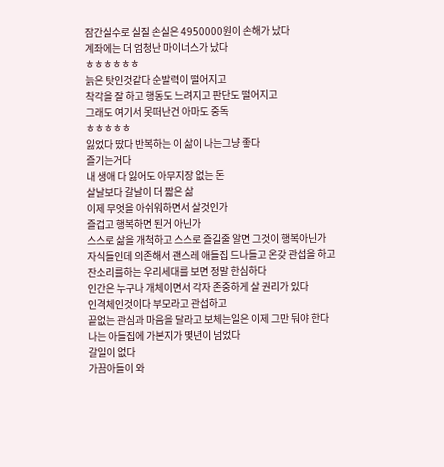잠간실수로 실질 손실은 4950000원이 손해가 났다
계좌에는 더 엄청난 마이너스가 났다
ㅎㅎㅎㅎㅎㅎ
늙은 탓인것같다 순발력이 떨어지고
착각을 잘 하고 행동도 느려지고 판단도 떨어지고
그래도 여기서 못떠난건 아마도 중독
ㅎㅎㅎㅎㅎ
잃었다 땄다 반복하는 이 삶이 나는그냥 좋다
즐기는거다
내 생애 다 잃어도 아무지장 없는 돈
살날보다 갈날이 더 짧은 삶
이제 무엇을 아쉬워하면서 살것인가
즐겁고 행복하면 된거 아닌가
스스로 삶을 개척하고 스스로 즐길줄 알면 그것이 행복아닌가
자식들인데 의존해서 괜스레 애들집 드나들고 온갖 관섭을 하고
잔소리를하는 우리세대를 보면 정말 한심하다
인간은 누구나 개체이면서 각자 존중하게 살 권리가 있다
인격체인것이다 부모라고 관섭하고
끝없는 관심과 마음을 달라고 보체는일은 이제 그만 둬야 한다
나는 아들집에 가본지가 몇년이 넘었다
갈일이 없다
가끔아들이 와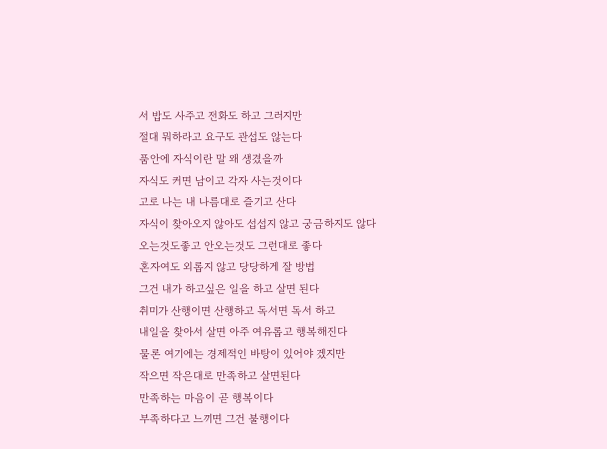서 밥도 사주고 전화도 하고 그러지만
절대 뭐하라고 요구도 관섭도 않는다
품안에 자식이란 말 왜 생겼을까
자식도 커면 남이고 각자 사는것이다
고로 나는 내 나름대로 즐기고 산다
자식이 찾아오지 않아도 섭섭지 않고 궁금하지도 않다
오는것도좋고 안오는것도 그런대로 좋다
혼자여도 외롭지 않고 당당하게 잘 방법
그건 내가 하고싶은 일을 하고 살면 된다
취미가 산행이면 산행하고 독서면 독서 하고
내일을 찾아서 살면 아주 여유롭고 행복해진다
물론 여기에는 경제적인 바탕이 있어야 겠지만
작으면 작은대로 만족하고 살면된다
만족하는 마음이 곧 행복이다
부족하다고 느끼면 그건 불행이다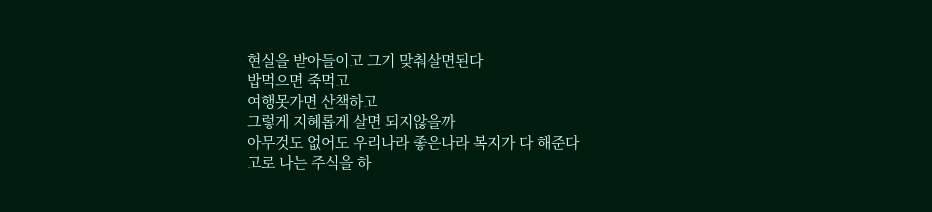현실을 받아들이고 그기 맞춰살면된다
밥먹으면 죽먹고
여행못가면 산책하고
그렇게 지혜롭게 살면 되지않을까
아무것도 없어도 우리나라 좋은나라 복지가 다 해준다
고로 나는 주식을 하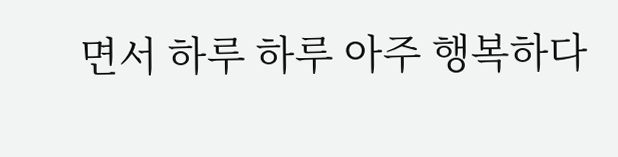면서 하루 하루 아주 행복하다